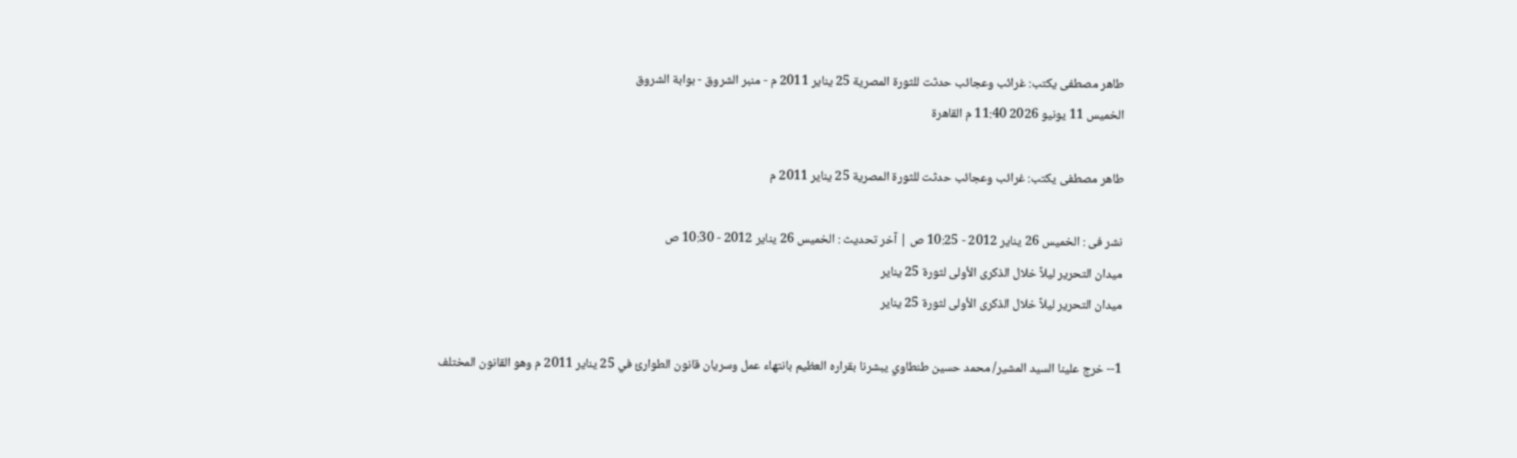طاهر مصطفى يكتب: غرائب وعجائب حدثت للثورة المصرية 25 يناير 2011 م - منبر الشروق - بوابة الشروق
الخميس 11 يونيو 2026 11:40 م القاهرة

طاهر مصطفى يكتب: غرائب وعجائب حدثت للثورة المصرية 25 يناير 2011 م

نشر فى : الخميس 26 يناير 2012 - 10:25 ص | آخر تحديث : الخميس 26 يناير 2012 - 10:30 ص
ميدان التحرير ليلاً خلال الذكرى الأولى لثورة 25 يناير
ميدان التحرير ليلاً خلال الذكرى الأولى لثورة 25 يناير

1-- خرج علينا السيد المشير/ محمد حسين طنطاوي يبشرنا بقراره العظيم بانتهاء عمل وسريان قانون الطوارئ في 25 يناير 2011 م وهو القانون المختلف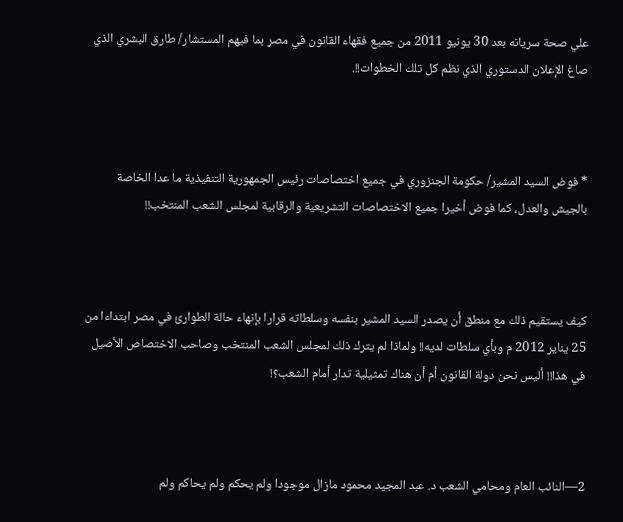علي صحة سريانه بعد 30 يونيو 2011 من جميع فقهاء القانون في مصر بما فيهم المستشار/ طارق البشري الذي صاغ الإعلان الدستوري الذي نظم كل تلك الخطوات!!.



* فوض السيد المشير/ حكومة الجنزوري في جميع اختصاصات رئيس الجمهورية التنفيذية ما عدا الخاصة بالجيش والعدل، كما فوض أخيرا جميع الاختصاصات التشريعية والرقابية لمجلس الشعب المنتخب!!



كيف يستقيم ذلك مع منطق أن يصدر السيد المشير بنفسه وسلطاته قرارا بإنهاء حالة الطوارئ في مصر ابتداءا من 25 يناير 2012 م وبأي سلطات لديه!! ولماذا لم يترك ذلك لمجلس الشعب المنتخب وصاحب الاختصاص الأصيل في هذا!! أليس نحن دولة القانون أم أن هناك تمثيلية تدار أمام الشعب؟!



2—النائب العام ومحامي الشعب د. عبد المجيد محمود مازال موجودا ولم يحكم ولم يحاكم ولم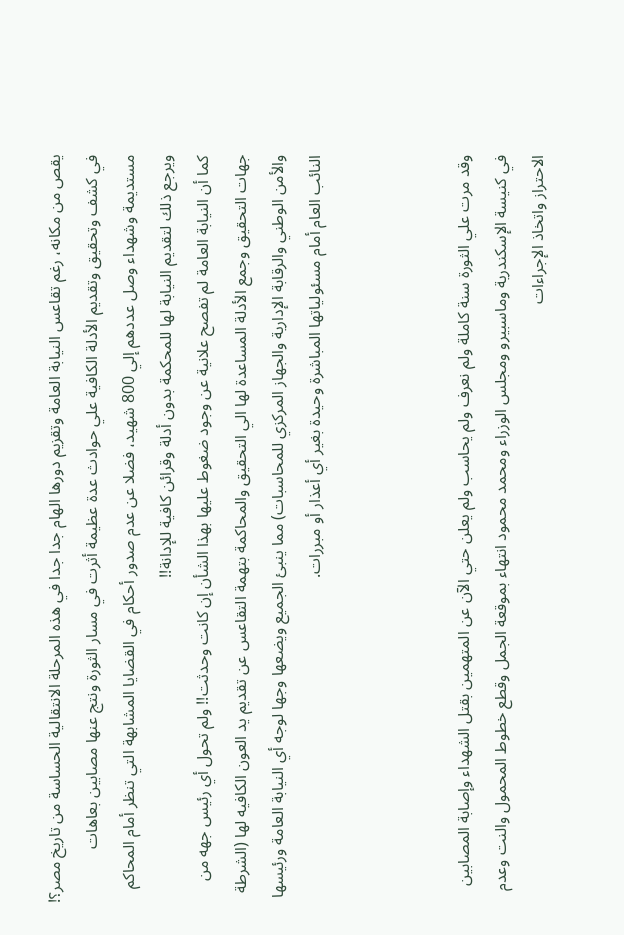يقص من مكانه، رغم تقاعس النيابة العامة وتقزيم دورها الهام جدا جدا في هذه المرحلة الانتقالية الحساسة من تاريخ مصر؟! في كشف وتحقيق وتقديم الأدلة الكافية علي حوادث عدة عظيمة أثرت في مسار الثورة ونتج عنها مصابين بعاهات مستديمة وشهداء وصل عددهم إلي 800 شهيد، فضلا عن عدم صدور أحكام في القضايا المشابهة التي تنظر أمام المحاكم ويرجع ذلك لتقديم النيابة لها للمحكمة بدون أدلة وقرائن كافية للإدانة!!
كما أن النيابة العامة لم تفصح علانية عن وجود ضغوط عليها بهذا الشأن إن كانت وحدثت!! ولم تحول أي رئيس جهه من جهات التحقيق وجمع الأدلة المساعدة لها الي التحقيق والمحاكمة بتهمة التقاعس عن تقديم يد العون الكافيه لها (الشرطة والأمن الوطني والرقابة الإدارية والجهاز المركزي للمحاسبات) مما ينبئ الجميع ويضعها وجها لوجه أي النيابة العامة ورئيسها النائب العام أمام مسئولياتها المباشرة وحيدة بغير أي أعذار أو مبررات.



وقد مرت علي الثورة سنة كاملة ولم نعرف ولم يحاسب ولم يعلن حتي الآن عن المتهمين بقتل الشهداء وإصابة المصابين في كنيسة الإسكندرية وماسبيرو ومجلس الوزراء ومحمد محمود انتهاء بموقعة الجمل وقطع خطوط المحمول والنت وعدم الاحتراز واتخاذ الإجراءات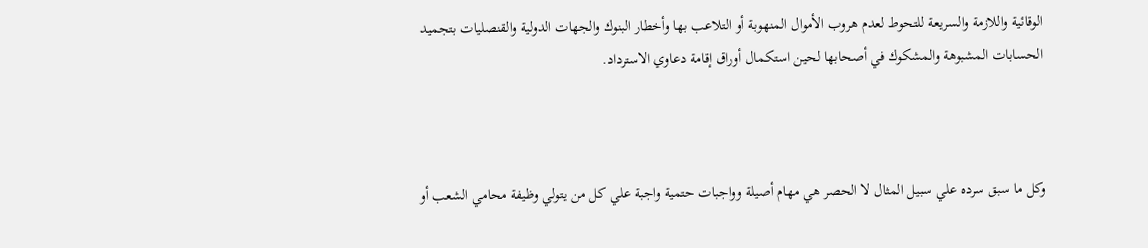الوقائية واللازمة والسريعة للتحوط لعدم هروب الأموال المنهوبة أو التلاعب بها وأخطار البنوك والجهات الدولية والقنصليات بتجميد الحسابات المشبوهة والمشكوك في أصحابها لحين استكمال أوراق إقامة دعاوي الاسترداد.



وكل ما سبق سرده علي سبيل المثال لا الحصر هي مهام أصيلة وواجبات حتمية واجبة علي كل من يتولي وظيفة محامي الشعب أو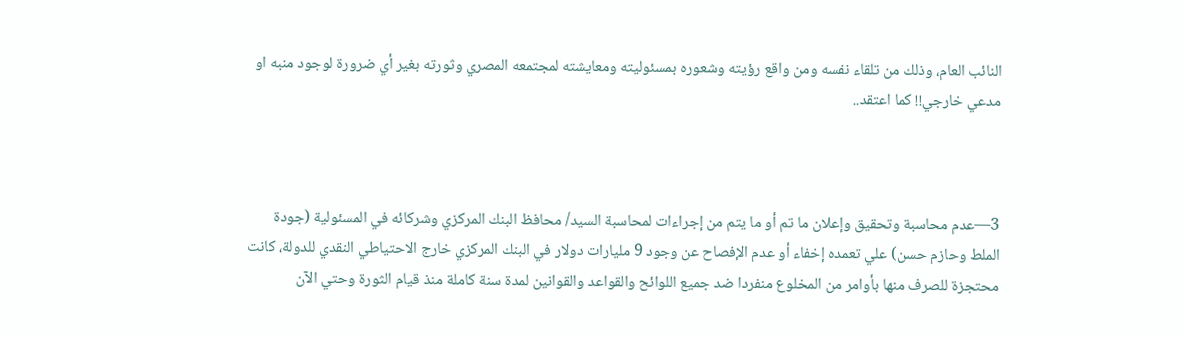النائب العام، وذلك من تلقاء نفسه ومن واقع رؤيته وشعوره بمسئوليته ومعايشته لمجتمعه المصري وثورته بغير أي ضرورة لوجود منبه او مدعي خارجي!! كما اعتقد..



3—عدم محاسبة وتحقيق وإعلان ما تم أو ما يتم من إجراءات لمحاسبة السيد/ محافظ البنك المركزي وشركائه في المسئولية (جودة الملط وحازم حسن) علي تعمده إخفاء أو عدم الإفصاح عن وجود 9 مليارات دولار في البنك المركزي خارج الاحتياطي النقدي للدولة، كانت محتجزة للصرف منها بأوامر من المخلوع منفردا ضد جميع اللوائح والقواعد والقوانين لمدة سنة كاملة منذ قيام الثورة وحتي الآن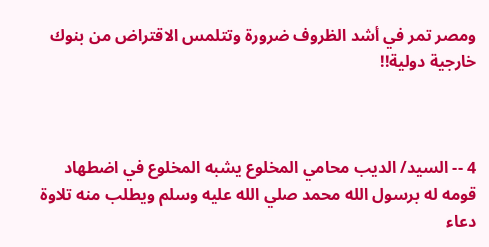ومصر تمر في أشد الظروف ضرورة وتتلمس الاقتراض من بنوك خارجية دولية!!



4 -- السيد/ الديب محامي المخلوع يشبه المخلوع في اضطهاد قومه له برسول الله محمد صلي الله عليه وسلم ويطلب منه تلاوة دعاء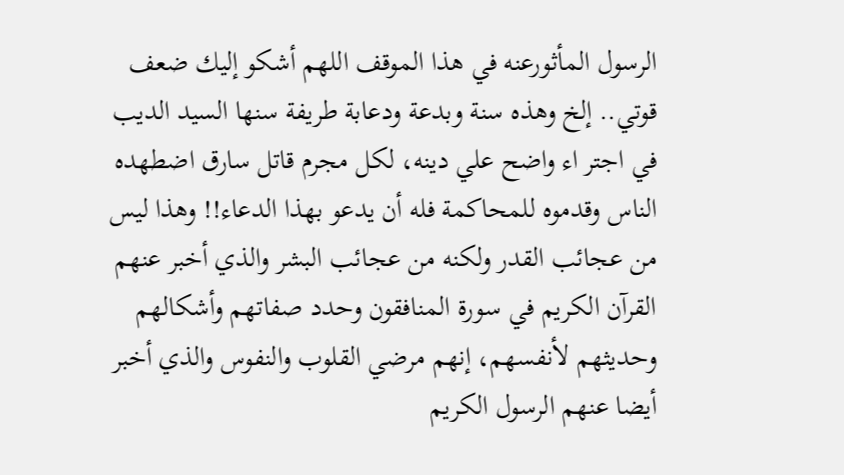الرسول المأثورعنه في هذا الموقف اللهم أشكو إليك ضعف قوتي.. إلخ وهذه سنة وبدعة ودعابة طريفة سنها السيد الديب في اجتر اء واضح علي دينه، لكل مجرم قاتل سارق اضطهده الناس وقدموه للمحاكمة فله أن يدعو بهذا الدعاء!! وهذا ليس من عجائب القدر ولكنه من عجائب البشر والذي أخبر عنهم القرآن الكريم في سورة المنافقون وحدد صفاتهم وأشكالهم وحديثهم لأنفسهم، إنهم مرضي القلوب والنفوس والذي أخبر أيضا عنهم الرسول الكريم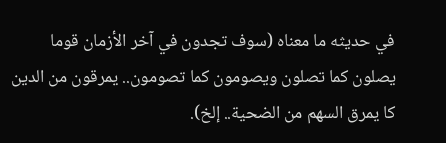في حديثه ما معناه (سوف تجدون في آخر الأزمان قوما يصلون كما تصلون ويصومون كما تصومون.. يمرقون من الدين كا يمرق السهم من الضحية.. إلخ).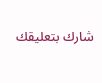شارك بتعليقك